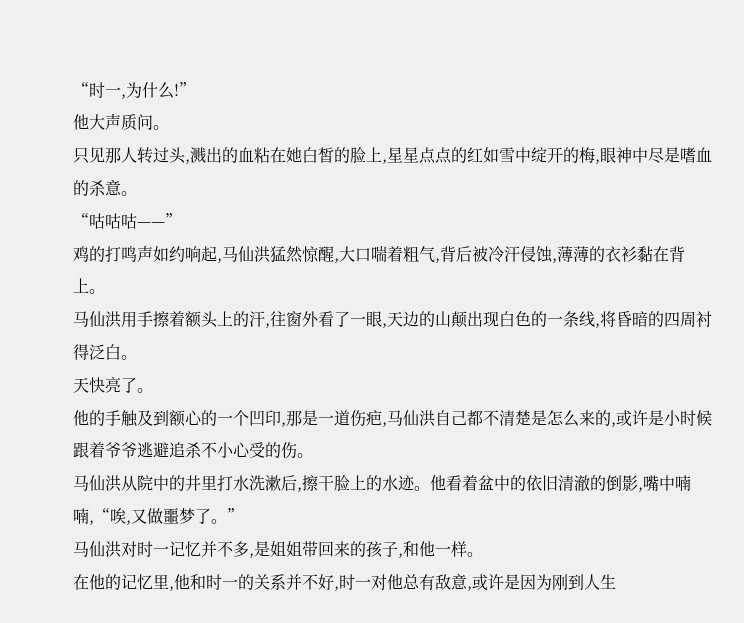“时一,为什么!”
他大声质问。
只见那人转过头,溅出的血粘在她白皙的脸上,星星点点的红如雪中绽开的梅,眼神中尽是嗜血的杀意。
“咕咕咕——”
鸡的打鸣声如约响起,马仙洪猛然惊醒,大口喘着粗气,背后被冷汗侵蚀,薄薄的衣衫黏在背上。
马仙洪用手擦着额头上的汗,往窗外看了一眼,天边的山颠出现白色的一条线,将昏暗的四周衬得泛白。
天快亮了。
他的手触及到额心的一个凹印,那是一道伤疤,马仙洪自己都不清楚是怎么来的,或许是小时候跟着爷爷逃避追杀不小心受的伤。
马仙洪从院中的井里打水洗漱后,擦干脸上的水迹。他看着盆中的依旧清澈的倒影,嘴中喃喃,“唉,又做噩梦了。”
马仙洪对时一记忆并不多,是姐姐带回来的孩子,和他一样。
在他的记忆里,他和时一的关系并不好,时一对他总有敌意,或许是因为刚到人生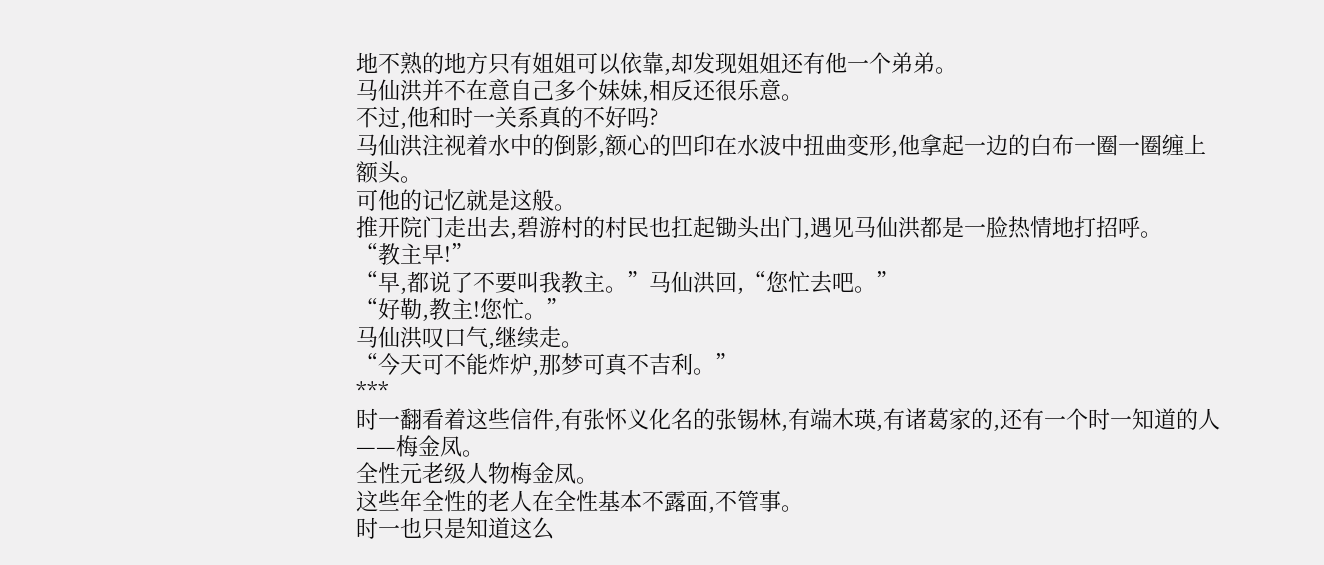地不熟的地方只有姐姐可以依靠,却发现姐姐还有他一个弟弟。
马仙洪并不在意自己多个妹妹,相反还很乐意。
不过,他和时一关系真的不好吗?
马仙洪注视着水中的倒影,额心的凹印在水波中扭曲变形,他拿起一边的白布一圈一圈缠上额头。
可他的记忆就是这般。
推开院门走出去,碧游村的村民也扛起锄头出门,遇见马仙洪都是一脸热情地打招呼。
“教主早!”
“早,都说了不要叫我教主。”马仙洪回,“您忙去吧。”
“好勒,教主!您忙。”
马仙洪叹口气,继续走。
“今天可不能炸炉,那梦可真不吉利。”
***
时一翻看着这些信件,有张怀义化名的张锡林,有端木瑛,有诸葛家的,还有一个时一知道的人——梅金凤。
全性元老级人物梅金凤。
这些年全性的老人在全性基本不露面,不管事。
时一也只是知道这么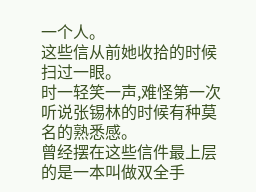一个人。
这些信从前她收拾的时候扫过一眼。
时一轻笑一声,难怪第一次听说张锡林的时候有种莫名的熟悉感。
曾经摆在这些信件最上层的是一本叫做双全手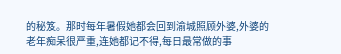的秘笈。那时每年暑假她都会回到渝城照顾外婆,外婆的老年痴呆很严重,连她都记不得,每日最常做的事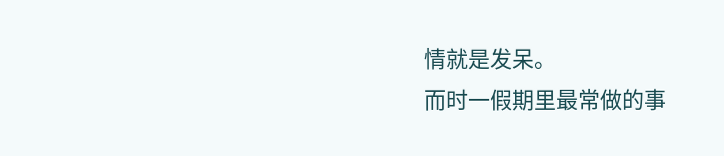情就是发呆。
而时一假期里最常做的事